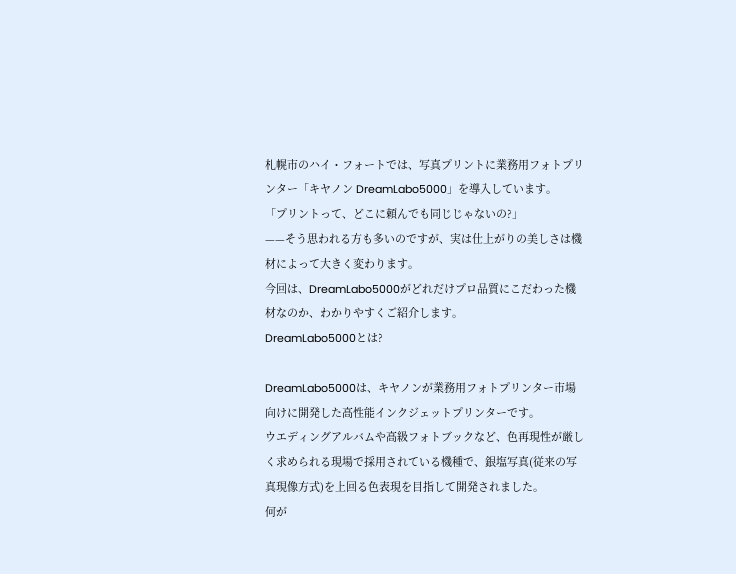札幌市のハイ・フォートでは、写真プリントに業務用フォトプリンター「キヤノン DreamLabo5000」を導入しています。
「プリントって、どこに頼んでも同じじゃないの?」
——そう思われる方も多いのですが、実は仕上がりの美しさは機材によって大きく変わります。
今回は、DreamLabo5000がどれだけプロ品質にこだわった機材なのか、わかりやすくご紹介します。
DreamLabo5000とは?

DreamLabo5000は、キヤノンが業務用フォトプリンター市場向けに開発した高性能インクジェットプリンターです。
ウエディングアルバムや高級フォトブックなど、色再現性が厳しく求められる現場で採用されている機種で、銀塩写真(従来の写真現像方式)を上回る色表現を目指して開発されました。
何が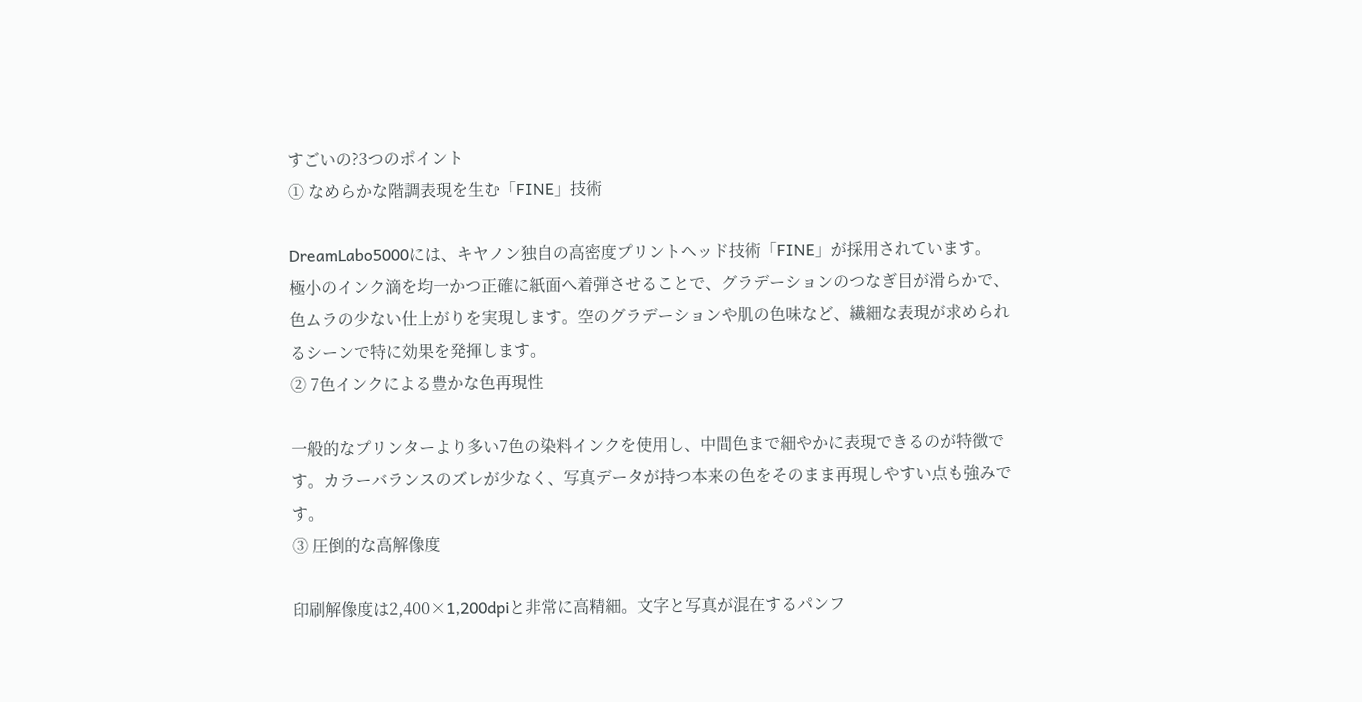すごいの?3つのポイント
① なめらかな階調表現を生む「FINE」技術

DreamLabo5000には、キヤノン独自の高密度プリントヘッド技術「FINE」が採用されています。
極小のインク滴を均一かつ正確に紙面へ着弾させることで、グラデーションのつなぎ目が滑らかで、色ムラの少ない仕上がりを実現します。空のグラデーションや肌の色味など、繊細な表現が求められるシーンで特に効果を発揮します。
② 7色インクによる豊かな色再現性

一般的なプリンターより多い7色の染料インクを使用し、中間色まで細やかに表現できるのが特徴です。カラーバランスのズレが少なく、写真データが持つ本来の色をそのまま再現しやすい点も強みです。
③ 圧倒的な高解像度

印刷解像度は2,400×1,200dpiと非常に高精細。文字と写真が混在するパンフ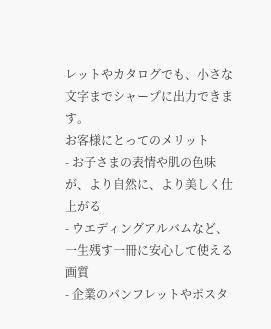レットやカタログでも、小さな文字までシャープに出力できます。
お客様にとってのメリット
- お子さまの表情や肌の色味が、より自然に、より美しく仕上がる
- ウエディングアルバムなど、一生残す一冊に安心して使える画質
- 企業のパンフレットやポスタ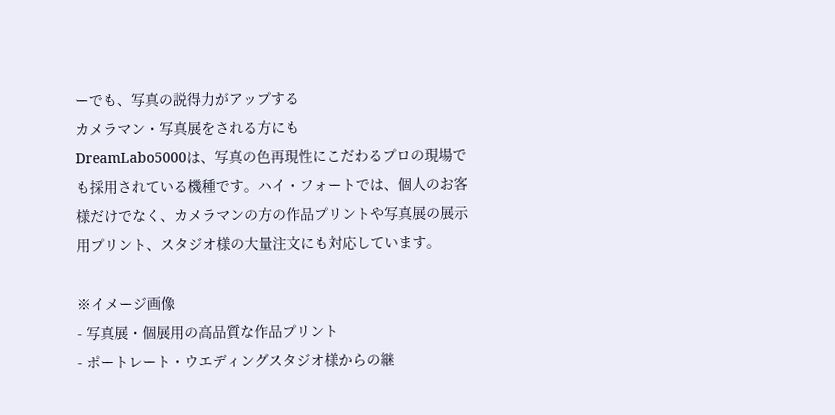ーでも、写真の説得力がアップする
カメラマン・写真展をされる方にも
DreamLabo5000は、写真の色再現性にこだわるプロの現場でも採用されている機種です。ハイ・フォートでは、個人のお客様だけでなく、カメラマンの方の作品プリントや写真展の展示用プリント、スタジオ様の大量注文にも対応しています。

※イメージ画像
- 写真展・個展用の高品質な作品プリント
- ポートレート・ウエディングスタジオ様からの継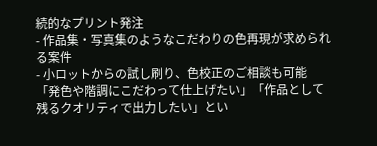続的なプリント発注
- 作品集・写真集のようなこだわりの色再現が求められる案件
- 小ロットからの試し刷り、色校正のご相談も可能
「発色や階調にこだわって仕上げたい」「作品として残るクオリティで出力したい」とい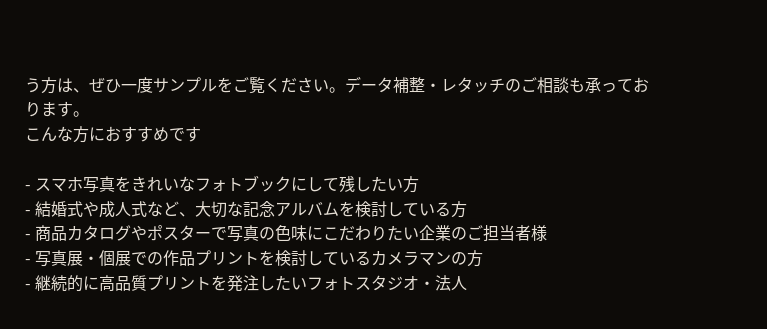う方は、ぜひ一度サンプルをご覧ください。データ補整・レタッチのご相談も承っております。
こんな方におすすめです

- スマホ写真をきれいなフォトブックにして残したい方
- 結婚式や成人式など、大切な記念アルバムを検討している方
- 商品カタログやポスターで写真の色味にこだわりたい企業のご担当者様
- 写真展・個展での作品プリントを検討しているカメラマンの方
- 継続的に高品質プリントを発注したいフォトスタジオ・法人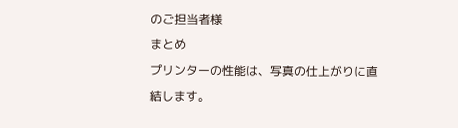のご担当者様
まとめ
プリンターの性能は、写真の仕上がりに直結します。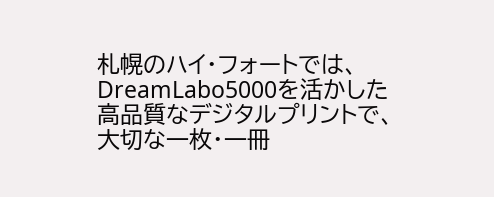札幌のハイ・フォートでは、DreamLabo5000を活かした高品質なデジタルプリントで、大切な一枚・一冊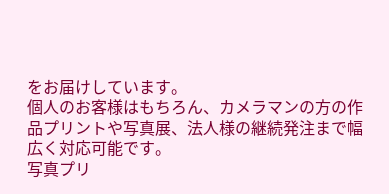をお届けしています。
個人のお客様はもちろん、カメラマンの方の作品プリントや写真展、法人様の継続発注まで幅広く対応可能です。
写真プリ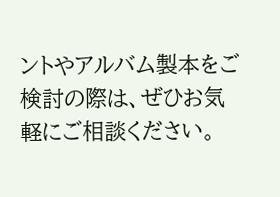ントやアルバム製本をご検討の際は、ぜひお気軽にご相談ください。